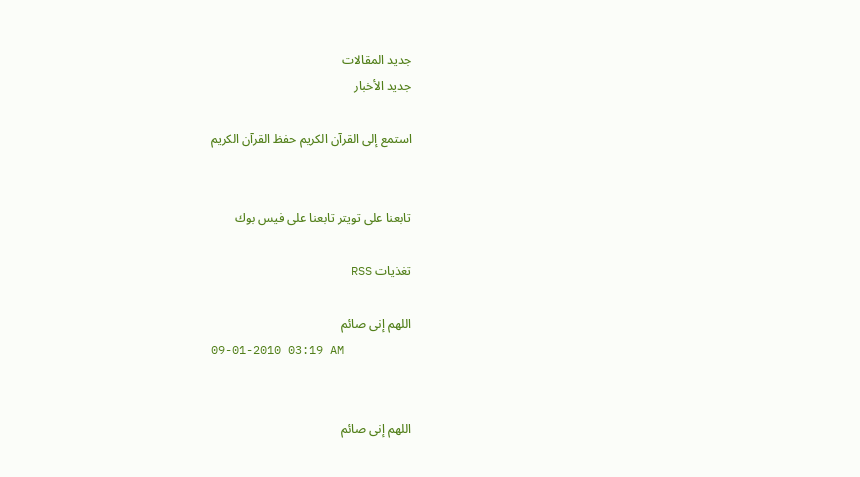جديد المقالات
جديد الأخبار

استمع إلى القرآن الكريم حفظ القرآن الكريم


تابعنا على تويتر تابعنا على فيس بوك

تغذيات RSS

اللهم إنى صائم
09-01-2010 03:19 AM


اللهم إنى صائم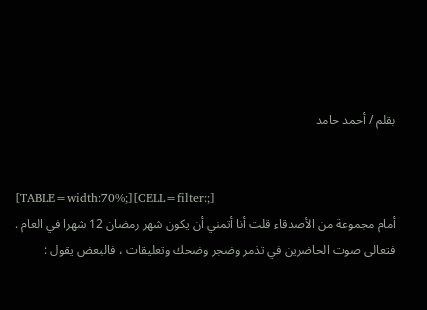بقلم / أحمد حامد


[TABLE=width:70%;][CELL=filter:;]
أمام مجموعة من الأصدقاء قلت أنا أتمني أن يكون شهر رمضان 12 شهرا في العام .
فتعالى صوت الحاضرين في تذمر وضجر وضحك وتعليقات ، فالبعض يقول :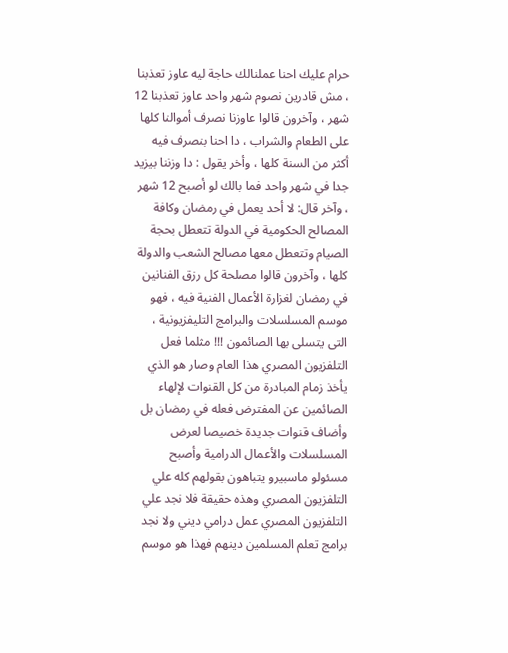حرام عليك احنا عملنالك حاجة ليه عاوز تعذبنا ، مش قادرين نصوم شهر واحد عاوز تعذبنا 12 شهر ، وآخرون قالوا عاوزنا نصرف أموالنا كلها على الطعام والشراب ، دا احنا بنصرف فيه أكثر من السنة كلها ، وأخر يقول : دا وزننا بيزيد جدا في شهر واحد فما بالك لو أصبح 12 شهر ، وآخر قال: لا أحد يعمل في رمضان وكافة المصالح الحكومية في الدولة تتعطل بحجة الصيام وتتعطل معها مصالح الشعب والدولة كلها ، وآخرون قالوا مصلحة كل رزق الفنانين في رمضان لغزارة الأعمال الفنية فيه ، فهو موسم المسلسلات والبرامج التليفزيونية ، التى يتسلى بها الصائمون !!! مثلما فعل التلفزيون المصري هذا العام وصار هو الذي يأخذ زمام المبادرة من كل القنوات لإلهاء الصائمين عن المفترض فعله في رمضان بل وأضاف قنوات جديدة خصيصا لعرض المسلسلات والأعمال الدرامية وأصبح مسئولو ماسبيرو يتباهون بقولهم كله علي التلفزيون المصري وهذه حقيقة فلا نجد علي التلفزيون المصري عمل درامي ديني ولا نجد برامج تعلم المسلمين دينهم فهذا هو موسم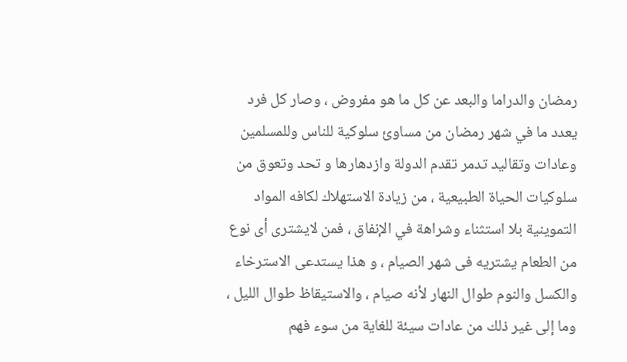رمضان والدراما والبعد عن كل ما هو مفروض ، وصار كل فرد يعدد ما في شهر رمضان من مساوئ سلوكية للناس وللمسلمين وعادات وتقاليد تدمر تقدم الدولة وازدهارها و تحد وتعوق من سلوكيات الحياة الطبيعية ، من زيادة الاستهلاك لكافه المواد التموينية بلا استثناء وشراهة في الإنفاق ، فمن لايشترى أى نوع من الطعام يشتريه فى شهر الصيام ، و هذا يستدعى الاسترخاء والكسل والنوم طوال النهار لأنه صيام ، والاستيقاظ طوال الليل ، وما إلى غير ذلك من عادات سيئة للغاية من سوء فهم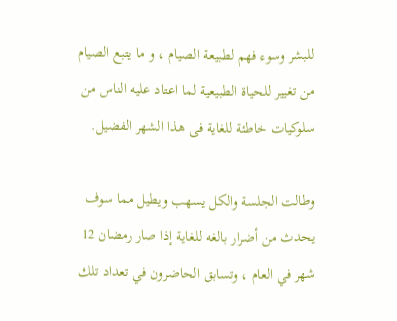للبشر وسوء فهم لطبيعة الصيام ، و ما يتبع الصيام من تغيير للحياة الطبيعية لما اعتاد عليه الناس من سلوكيات خاطئة للغاية فى هذا الشهر الفضيل.

وطالت الجلسة والكل يسهب ويطيل مما سوف يحدث من أضرار بالغه للغاية إذا صار رمضان 12 شهر في العام ، وتسابق الحاضرون في تعداد تلك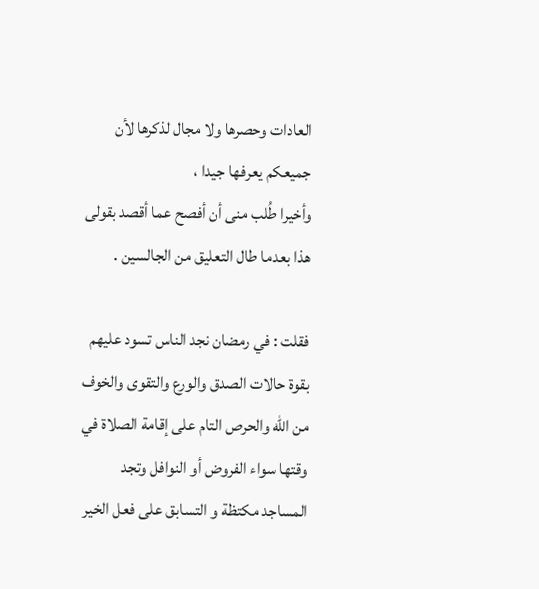العادات وحصرها ولا مجال لذكرها لأن جميعكم يعرفها جيدا ،
وأخيرا طُلب منى أن أفصح عما أقصد بقولى هذا بعدما طال التعليق من الجالسين .

فقلت : في رمضان نجد الناس تسود عليهم بقوة حالات الصدق والورع والتقوى والخوف من الله والحرص التام على إقامة الصلاة في وقتها سواء الفروض أو النوافل وتجد المساجد مكتظة و التسابق على فعل الخير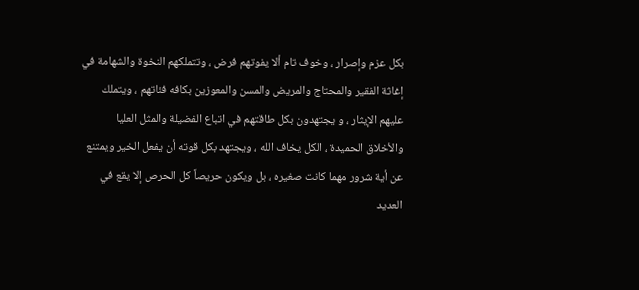بكل عزم وإصرار ، وخوف تام ألا يفوتهم فرض ، وتتملكهم النخوة والشهامة في إغاثة الفقير والمحتاج والمريض والمسن والمعوزين بكافه فئاتهم ، ويتملك عليهم الإيثار ، و يجتهدون بكل طاقتهم في اتباع الفضيلة والمثل العليا والأخلاق الحميدة ، الكل يخاف الله ، ويجتهد بكل قوته أن يفعل الخير ويمتنع عن أية شرور مهما كانت صغيره ، بل ويكون حريصاً كل الحرص إلا يقع في العديد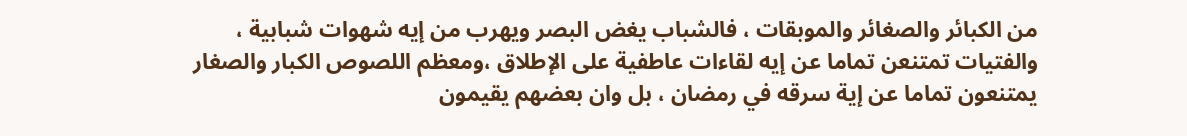من الكبائر والصغائر والموبقات ، فالشباب يغض البصر ويهرب من إيه شهوات شبابية ، والفتيات تمتنعن تماما عن إيه لقاءات عاطفية على الإطلاق ،ومعظم اللصوص الكبار والصغار يمتنعون تماما عن إية سرقه في رمضان ، بل وان بعضهم يقيمون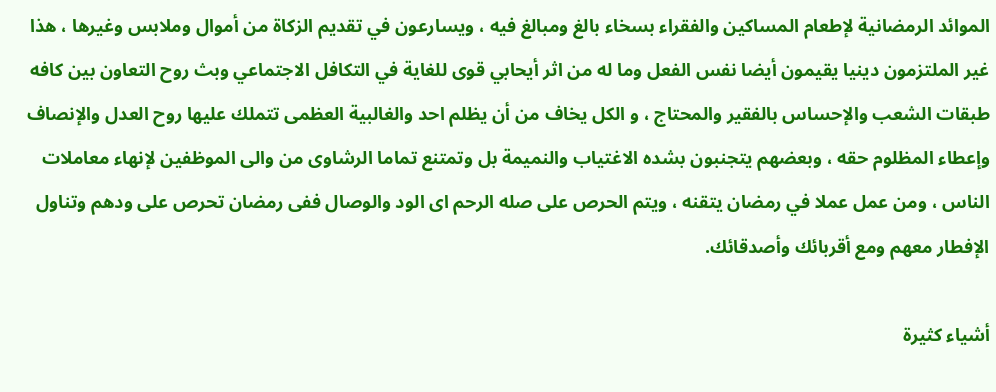الموائد الرمضانية لإطعام المساكين والفقراء بسخاء بالغ ومبالغ فيه ، ويسارعون في تقديم الزكاة من أموال وملابس وغيرها ، هذا غير الملتزمون دينيا يقيمون أيضا نفس الفعل وما له من اثر أيحابي قوى للغاية في التكافل الاجتماعي وبث روح التعاون بين كافه طبقات الشعب والإحساس بالفقير والمحتاج ، و الكل يخاف من أن يظلم احد والغالبية العظمى تتملك عليها روح العدل والإنصاف وإعطاء المظلوم حقه ، وبعضهم يتجنبون بشده الاغتياب والنميمة بل وتمتنع تماما الرشاوى من والى الموظفين لإنهاء معاملات الناس ، ومن عمل عملا في رمضان يتقنه ، ويتم الحرص على صله الرحم اى الود والوصال ففى رمضان تحرص على ودهم وتناول الإفطار معهم ومع أقربائك وأصدقائك.

أشياء كثيرة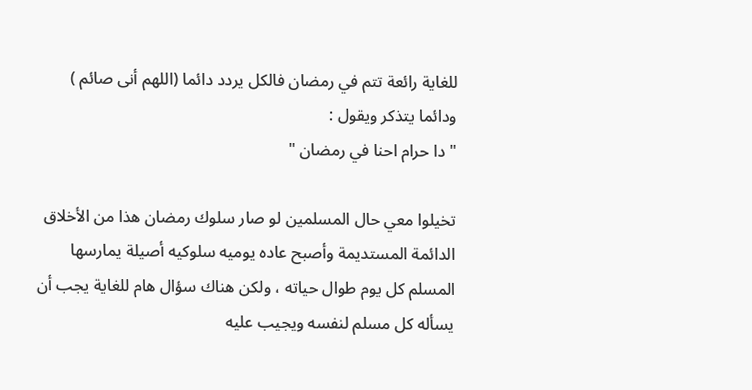للغاية رائعة تتم في رمضان فالكل يردد دائما (اللهم أنى صائم ) ودائما يتذكر ويقول :
" دا حرام احنا في رمضان "

تخيلوا معي حال المسلمين لو صار سلوك رمضان هذا من الأخلاق الدائمة المستديمة وأصبح عاده يوميه سلوكيه أصيلة يمارسها المسلم كل يوم طوال حياته ، ولكن هناك سؤال هام للغاية يجب أن يسأله كل مسلم لنفسه ويجيب عليه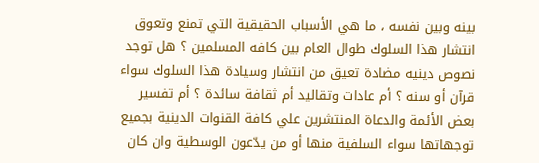بينه وبين نفسه ، ما هي الأسباب الحقيقية التي تمنع وتعوق انتشار هذا السلوك طوال العام بين كافه المسلمين ؟ هل توجد نصوص دينيه مضادة تعيق من انتشار وسيادة هذا السلوك سواء قرآن أو سنه ؟ أم عادات وتقاليد أم ثقافة سائدة ؟ أم تفسير بعض الأئمة والدعاة المنتشرين علي كافة القنوات الدينية بجميع توجهاتها سواء السلفية منها أو من يدّعون الوسطية وان كان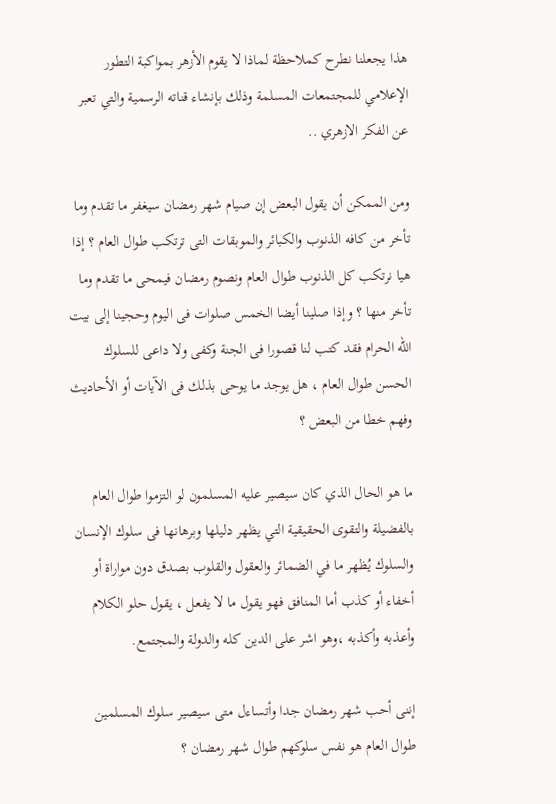هذا يجعلنا نطرح كملاحظة لماذا لا يقوم الأزهر بمواكبة التطور الإعلامي للمجتمعات المسلمة وذلك بإنشاء قناته الرسمية والتي تعبر عن الفكر الازهري ..

ومن الممكن أن يقول البعض إن صيام شهر رمضان سيغفر ما تقدم وما تأخر من كافه الذنوب والكبائر والموبقات التى ترتكب طوال العام ؟ إذا هيا نرتكب كل الذنوب طوال العام ونصوم رمضان فيمحى ما تقدم وما تأخر منها ؟ وإذا صلينا أيضا الخمس صلوات فى اليوم وحجينا إلى بيت الله الحرام فقد كتب لنا قصورا فى الجنة وكفى ولا داعى للسلوك الحسن طوال العام ، هل يوجد ما يوحى بذلك فى الآيات أو الأحاديث وفهم خطا من البعض ؟

ما هو الحال الذي كان سيصير عليه المسلمون لو التزموا طوال العام بالفضيلة والتقوى الحقيقية التي يظهر دليلها وبرهانها فى سلوك الإنسان والسلوك يُظهر ما في الضمائر والعقول والقلوب بصدق دون مواراة أو أخفاء أو كذب أما المنافق فهو يقول ما لا يفعل ، يقول حلو الكلام وأعذبه وأكذبه ،وهو اشر على الدين كله والدولة والمجتمع.

إننى أحب شهر رمضان جدا وأتساءل متى سيصير سلوك المسلمين طوال العام هو نفس سلوكهم طوال شهر رمضان ؟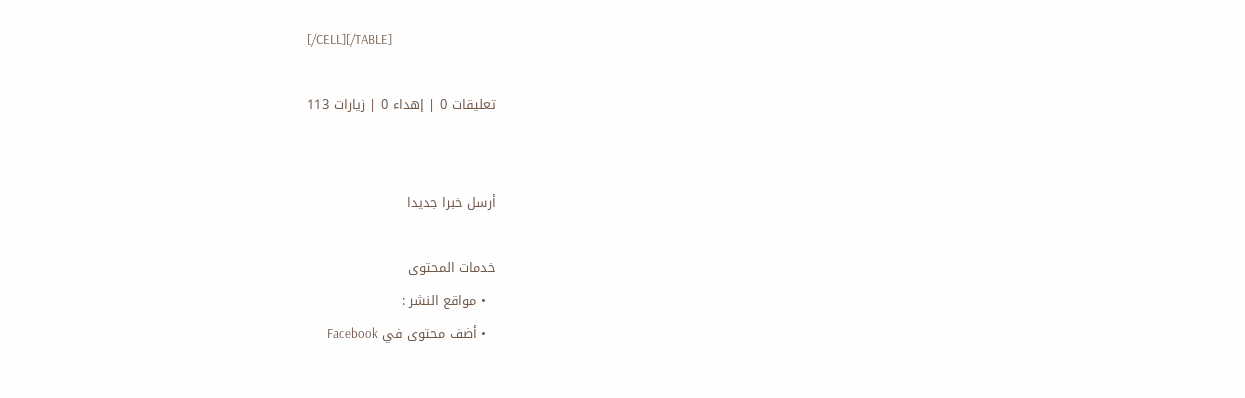[/CELL][/TABLE]

تعليقات 0 | إهداء 0 | زيارات 113


أرسل خبرا جديدا

خدمات المحتوى
  • مواقع النشر :
  • أضف محتوى في Facebook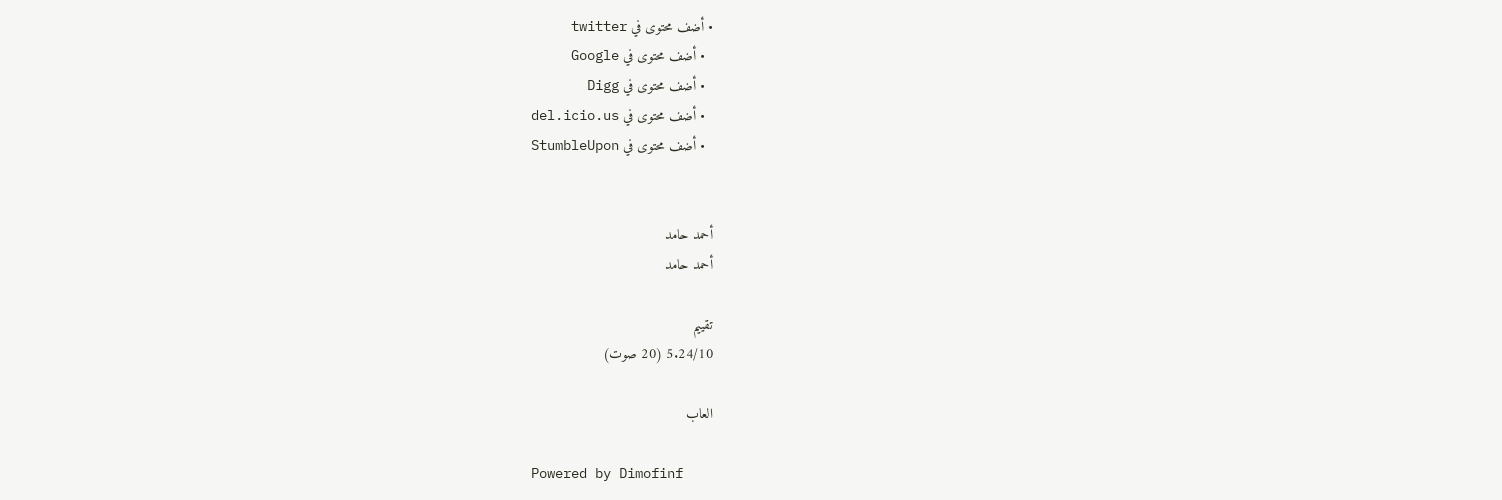• أضف محتوى في twitter
  • أضف محتوى في Google
  • أضف محتوى في Digg
  • أضف محتوى في del.icio.us
  • أضف محتوى في StumbleUpon


أحمد حامد
أحمد حامد

تقييم
5.24/10 (20 صوت)

العاب

Powered by Dimofinf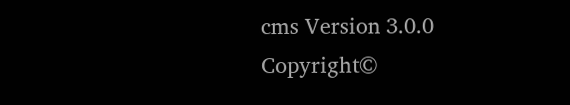cms Version 3.0.0
Copyright©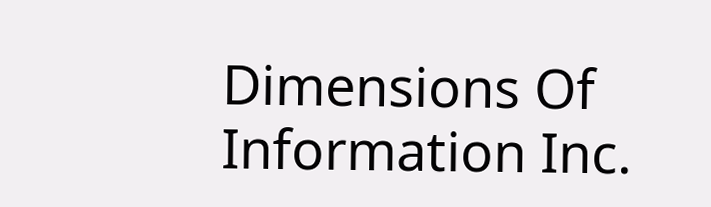Dimensions Of Information Inc.